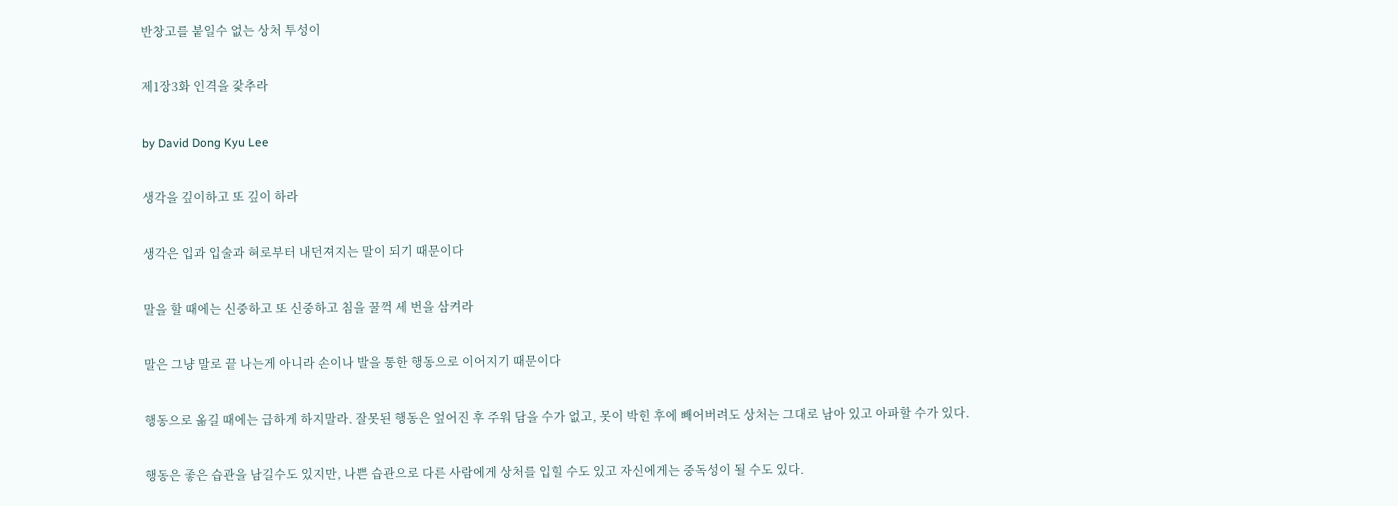반창고를 붙일수 없는 상처 투성이

제1장3화 인격을 갗추라

by David Dong Kyu Lee

생각을 깊이하고 또 깊이 하라

생각은 입과 입술과 혀로부터 내던져지는 말이 되기 때문이다

말을 할 때에는 신중하고 또 신중하고 침을 꿀꺽 세 번을 삼켜라

말은 그냥 말로 끝 나는게 아니라 손이나 발을 통한 행동으로 이어지기 때문이다

행동으로 옮길 때에는 급하게 하지말라. 잘못된 행동은 엎어진 후 주워 담을 수가 없고, 못이 박힌 후에 빼어버려도 상처는 그대로 남아 있고 아파할 수가 있다.

행동은 좋은 습관을 남길수도 있지만, 나쁜 습관으로 다른 사람에게 상처를 입힐 수도 있고 자신에게는 중독성이 될 수도 있다.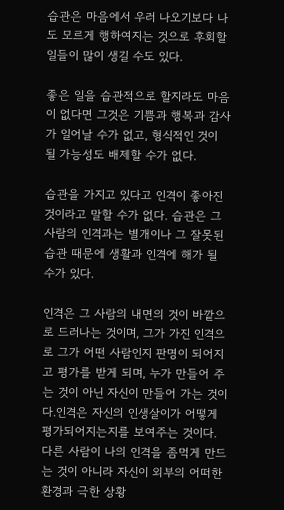습관은 마음에서 우러 나오기보다 나도 모르게 행하여지는 것으로 후회할 일들이 많이 생길 수도 있다.

좋은 일을 습관적으로 할지라도 마음이 없다면 그것은 기쁨과 행복과 감사가 일어날 수가 없고, 형식적인 것이 될 가능성도 배제할 수가 없다.

습관을 가지고 있다고 인격이 좋아진 것이라고 말할 수가 없다. 습관은 그 사람의 인격과는 별개이나 그 잘못된 습관 때문에 생활과 인격에 해가 될 수가 있다.

인격은 그 사람의 내면의 것이 바깥으로 드러나는 것이며, 그가 가진 인격으로 그가 어떤 사람인지 판명이 되어지고 평가를 받게 되며, 누가 만들어 주는 것이 아닌 자신이 만들어 가는 것이다.인격은 자신의 인생살이가 어떻게 평가되어지는지를 보여주는 것이다. 다른 사람이 나의 인격을 좀먹게 만드는 것이 아니라 자신이 외부의 어떠한 환경과 극한 상황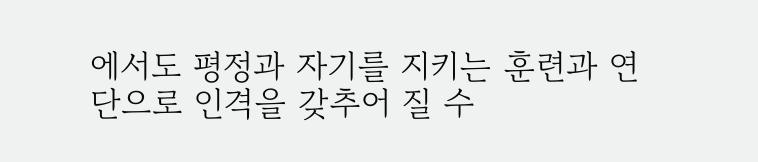에서도 평정과 자기를 지키는 훈련과 연단으로 인격을 갖추어 질 수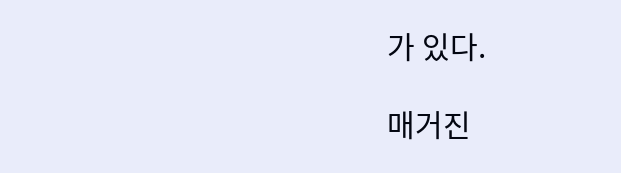가 있다.

매거진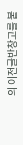의 이전글반창고를 붙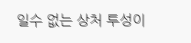일수 없는 상처 투성이